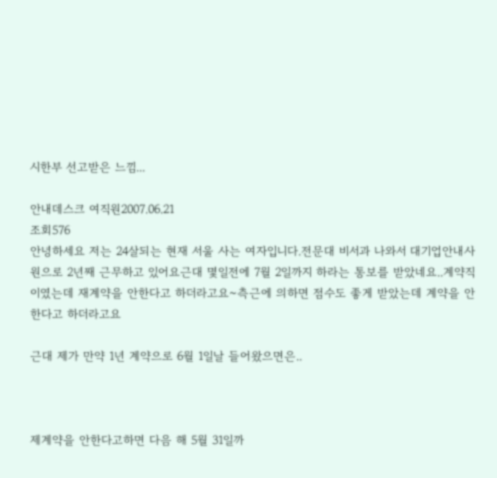시한부 선고받은 느낌...

안내데스크 여직원2007.06.21
조회576
안녕하세요 저는 24살되는 현재 서울 사는 여자입니다.전문대 비서과 나와서 대기업안내사원으로 2년째 근무하고 있어요근대 몇일전에 7월 2일까지 하라는 통보를 받았네요..계약직이였는데 재계약을 안한다고 하더라고요~측근에 의하면 점수도 좋게 받았는데 계약을 안한다고 하더라고요

근대 제가 만약 1년 계약으로 6월 1일날 들어왔으면은..



제계약을 안한다고하면 다음 해 5월 31일까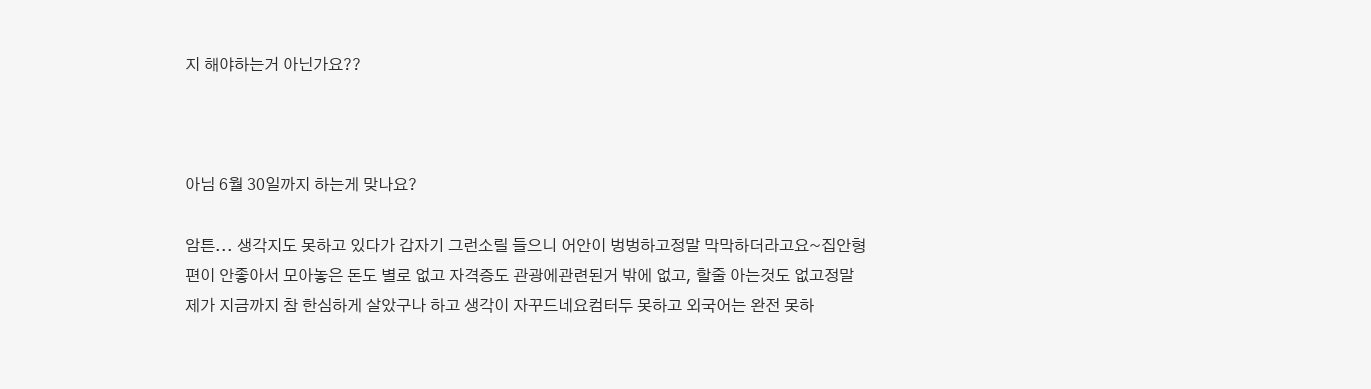지 해야하는거 아닌가요??



아님 6월 30일까지 하는게 맞나요?

암튼... 생각지도 못하고 있다가 갑자기 그런소릴 들으니 어안이 벙벙하고정말 막막하더라고요~집안형편이 안좋아서 모아놓은 돈도 별로 없고 자격증도 관광에관련된거 밖에 없고, 할줄 아는것도 없고정말 제가 지금까지 참 한심하게 살았구나 하고 생각이 자꾸드네요컴터두 못하고 외국어는 완전 못하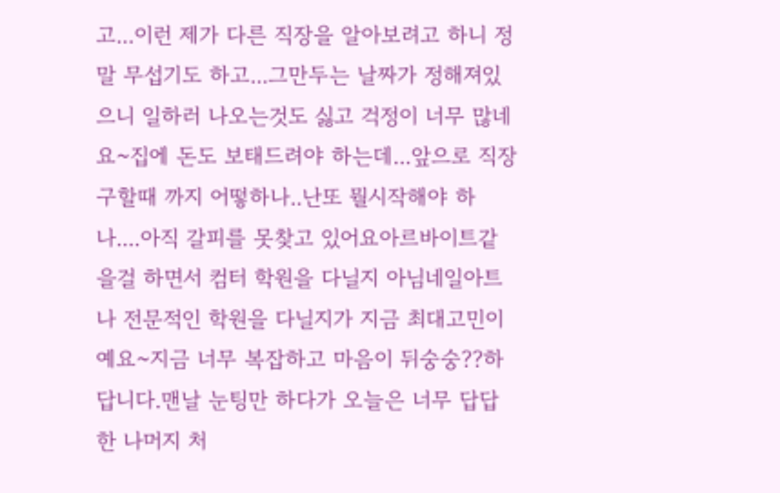고...이런 제가 다른 직장을 알아보려고 하니 정말 무섭기도 하고...그만두는 날짜가 정해져있으니 일하러 나오는것도 싫고 걱정이 너무 많네요~집에 돈도 보태드려야 하는데...앞으로 직장구할때 까지 어떻하나..난또 뭘시작해야 하나....아직 갈피를 못찾고 있어요아르바이트같을걸 하면서 컴터 학원을 다닐지 아님네일아트나 전문적인 학원을 다닐지가 지금 최대고민이예요~지금 너무 복잡하고 마음이 뒤숭숭??하답니다.맨날 눈팅만 하다가 오늘은 너무 답답한 나머지 처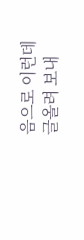음으로 이런데 글올려 보내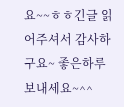요~~ㅎㅎ긴글 읽어주셔서 감사하구요~ 좋은하루 보내세요~^^